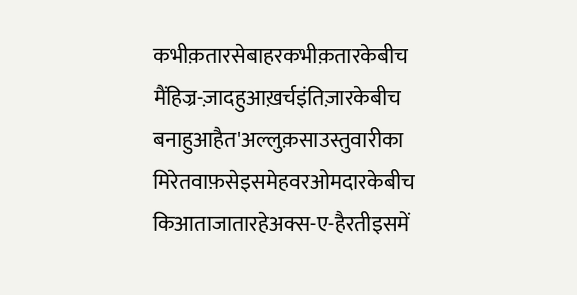कभीक़तारसेबाहरकभीक़तारकेबीच
मैंहिज्र-ज़ादहुआख़र्चइंतिज़ारकेबीच
बनाहुआहैत'अल्लुक़साउस्तुवारीका
मिरेतवाफ़सेइसमेहवरओमदारकेबीच
किआताजातारहेअक्स-ए-हैरतीइसमें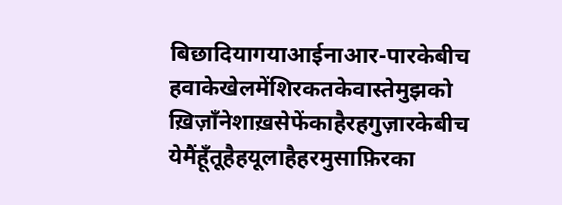बिछादियागयाआईनाआर-पारकेबीच
हवाकेखेलमेंशिरकतकेवास्तेमुझको
ख़िज़ाँनेशाख़सेफेंकाहैरहगुज़ारकेबीच
येमैंहूँतूहैहयूलाहैहरमुसाफ़िरका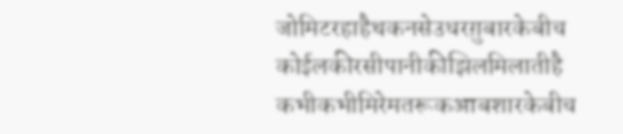जोमिटरहाहैथकनसेउधरग़ुबारकेबीच
कोईलकीरसीपानीकीझिलमिलातीहै
कभीकभीमिरेमतरूकआबशारकेबीच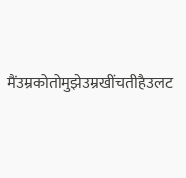मैंउम्रकोतोमुझेउम्रखींचतीहैउलट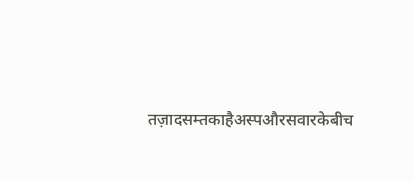तज़ादसम्तकाहैअस्पऔरसवारकेबीच